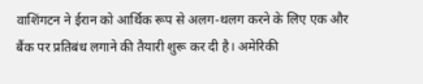वाशिंगटन ने ईरान को आर्थिक रूप से अलग-थलग करने के लिए एक और बैंक पर प्रतिबंध लगाने की तैयारी शुरू कर दी है। अमेरिकी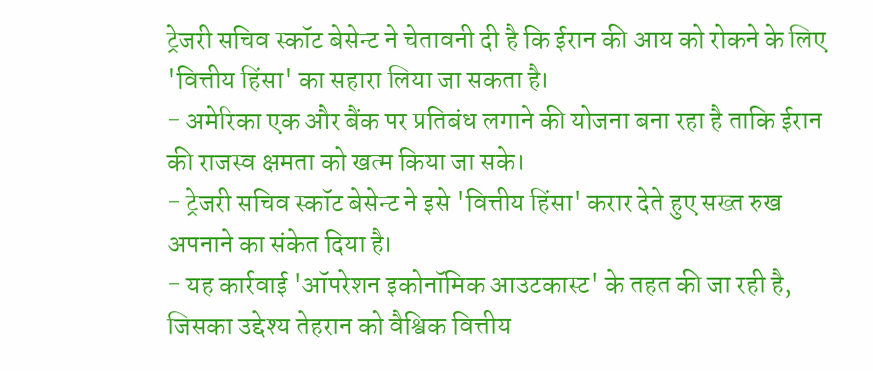ट्रेजरी सचिव स्कॉट बेसेन्ट ने चेतावनी दी है कि ईरान की आय को रोकने के लिए 'वित्तीय हिंसा' का सहारा लिया जा सकता है।
- अमेरिका एक और बैंक पर प्रतिबंध लगाने की योजना बना रहा है ताकि ईरान की राजस्व क्षमता को खत्म किया जा सके।
- ट्रेजरी सचिव स्कॉट बेसेन्ट ने इसे 'वित्तीय हिंसा' करार देते हुए सख्त रुख अपनाने का संकेत दिया है।
- यह कार्रवाई 'ऑपरेशन इकोनॉमिक आउटकास्ट' के तहत की जा रही है, जिसका उद्देश्य तेहरान को वैश्विक वित्तीय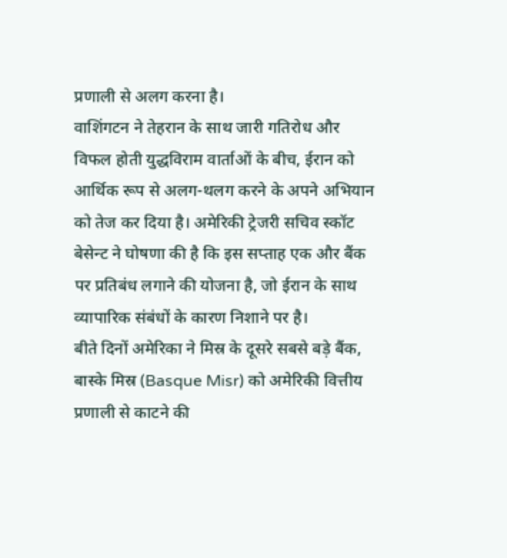प्रणाली से अलग करना है।
वाशिंगटन ने तेहरान के साथ जारी गतिरोध और विफल होती युद्धविराम वार्ताओं के बीच, ईरान को आर्थिक रूप से अलग-थलग करने के अपने अभियान को तेज कर दिया है। अमेरिकी ट्रेजरी सचिव स्कॉट बेसेन्ट ने घोषणा की है कि इस सप्ताह एक और बैंक पर प्रतिबंध लगाने की योजना है, जो ईरान के साथ व्यापारिक संबंधों के कारण निशाने पर है।
बीते दिनों अमेरिका ने मिस्र के दूसरे सबसे बड़े बैंक, बास्के मिस्र (Basque Misr) को अमेरिकी वित्तीय प्रणाली से काटने की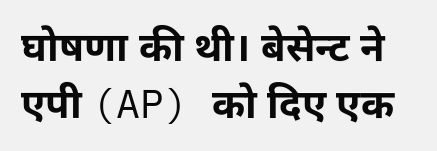घोषणा की थी। बेसेन्ट ने एपी (AP) को दिए एक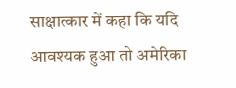साक्षात्कार में कहा कि यदि आवश्यक हुआ तो अमेरिका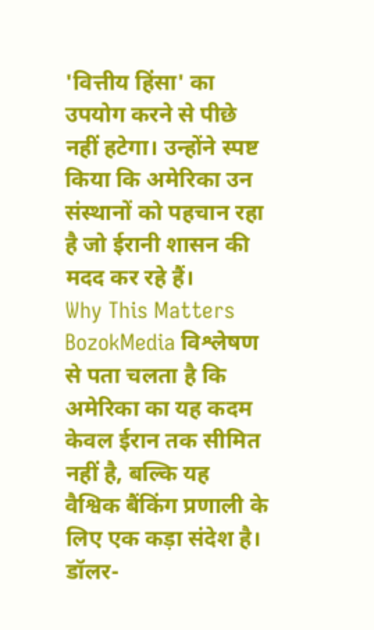'वित्तीय हिंसा' का उपयोग करने से पीछे नहीं हटेगा। उन्होंने स्पष्ट किया कि अमेरिका उन संस्थानों को पहचान रहा है जो ईरानी शासन की मदद कर रहे हैं।
Why This Matters
BozokMedia विश्लेषण से पता चलता है कि अमेरिका का यह कदम केवल ईरान तक सीमित नहीं है, बल्कि यह वैश्विक बैंकिंग प्रणाली के लिए एक कड़ा संदेश है। डॉलर-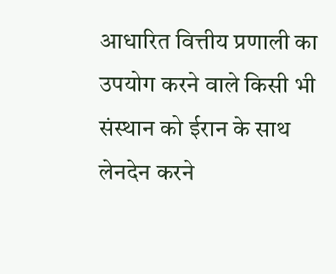आधारित वित्तीय प्रणाली का उपयोग करने वाले किसी भी संस्थान को ईरान के साथ लेनदेन करने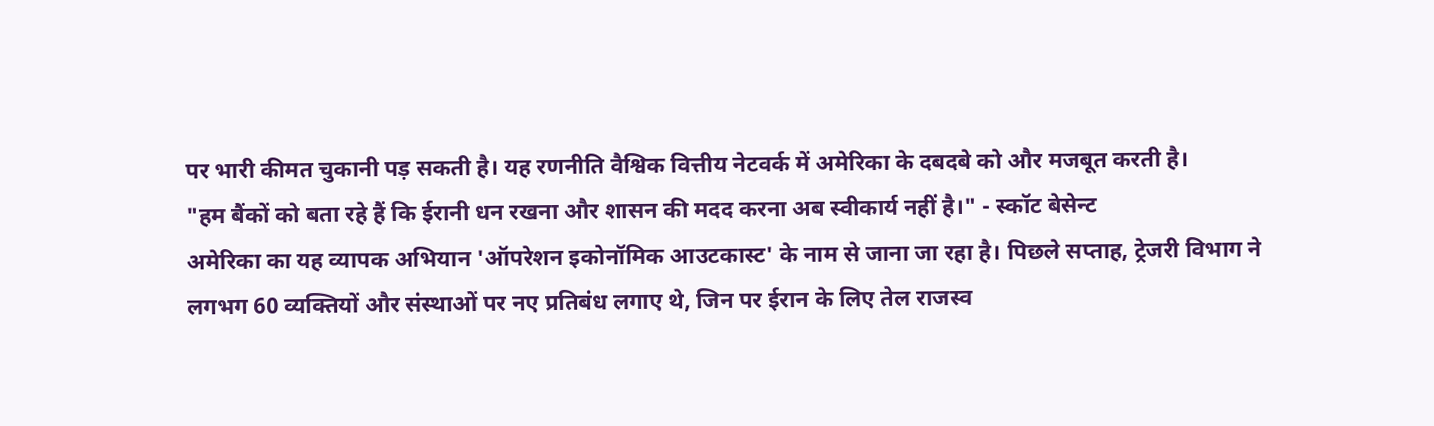पर भारी कीमत चुकानी पड़ सकती है। यह रणनीति वैश्विक वित्तीय नेटवर्क में अमेरिका के दबदबे को और मजबूत करती है।
"हम बैंकों को बता रहे हैं कि ईरानी धन रखना और शासन की मदद करना अब स्वीकार्य नहीं है।" - स्कॉट बेसेन्ट
अमेरिका का यह व्यापक अभियान 'ऑपरेशन इकोनॉमिक आउटकास्ट' के नाम से जाना जा रहा है। पिछले सप्ताह, ट्रेजरी विभाग ने लगभग 60 व्यक्तियों और संस्थाओं पर नए प्रतिबंध लगाए थे, जिन पर ईरान के लिए तेल राजस्व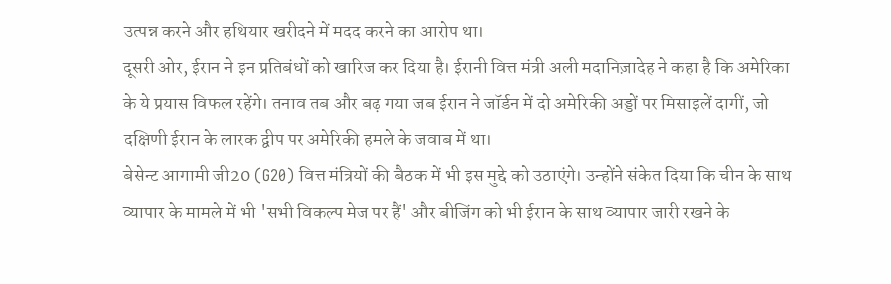उत्पन्न करने और हथियार खरीदने में मदद करने का आरोप था।
दूसरी ओर, ईरान ने इन प्रतिबंधों को खारिज कर दिया है। ईरानी वित्त मंत्री अली मदानिज़ादेह ने कहा है कि अमेरिका के ये प्रयास विफल रहेंगे। तनाव तब और बढ़ गया जब ईरान ने जॉर्डन में दो अमेरिकी अड्डों पर मिसाइलें दागीं, जो दक्षिणी ईरान के लारक द्वीप पर अमेरिकी हमले के जवाब में था।
बेसेन्ट आगामी जी20 (G20) वित्त मंत्रियों की बैठक में भी इस मुद्दे को उठाएंगे। उन्होंने संकेत दिया कि चीन के साथ व्यापार के मामले में भी 'सभी विकल्प मेज पर हैं' और बीजिंग को भी ईरान के साथ व्यापार जारी रखने के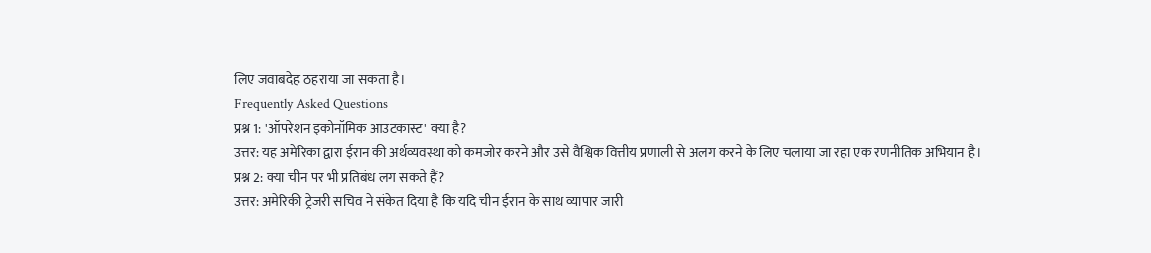लिए जवाबदेह ठहराया जा सकता है।
Frequently Asked Questions
प्रश्न 1: 'ऑपरेशन इकोनॉमिक आउटकास्ट' क्या है?
उत्तर: यह अमेरिका द्वारा ईरान की अर्थव्यवस्था को कमजोर करने और उसे वैश्विक वित्तीय प्रणाली से अलग करने के लिए चलाया जा रहा एक रणनीतिक अभियान है।
प्रश्न 2: क्या चीन पर भी प्रतिबंध लग सकते हैं?
उत्तर: अमेरिकी ट्रेजरी सचिव ने संकेत दिया है कि यदि चीन ईरान के साथ व्यापार जारी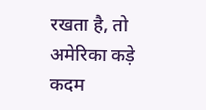रखता है, तो अमेरिका कड़े कदम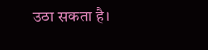उठा सकता है।